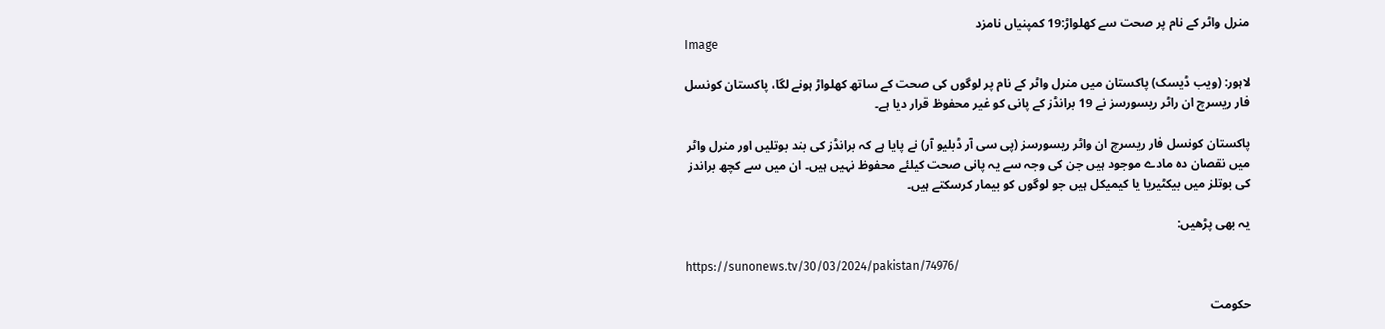منرل واٹر کے نام پر صحت سے کھلواڑ:19 کمپنیاں نامزد
Image

لاہور: (ویب ڈیسک) پاکستان میں منرل واٹر کے نام پر لوگوں کی صحت کے ساتھ کھلواڑ ہونے لگا، پاکستان کونسل فار ریسرچ ان راٹر ریسورسز نے 19 برانڈز کے پانی کو غیر محفوظ قرار دیا ہے۔

پاکستان کونسل فار ریسرچ ان واٹر ریسورسز (پی سی آر ڈبلیو آر) نے پایا ہے کہ برانڈز کی بند بوتلیں اور منرل واٹر میں نقصان دہ مادے موجود ہیں جن کی وجہ سے یہ پانی صحت کیلئے محفوظ نہیں ہیں۔ ان میں سے کچھ براندز کی بوتلز میں بیکٹیریا یا کیمیکل ہیں جو لوگوں کو بیمار کرسکتے ہیں۔

یہ بھی پڑھیں:

https://sunonews.tv/30/03/2024/pakistan/74976/

حکومت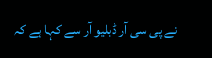نے پی سی آر ڈبلیو آر سے کہا ہے کہ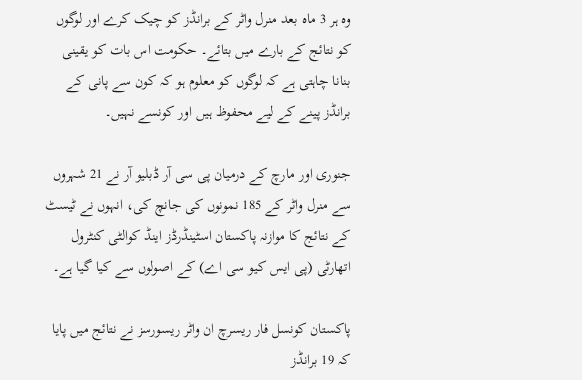وہ ہر 3 ماہ بعد منرل واٹر کے برانڈز کو چیک کرے اور لوگوں کو نتائج کے بارے میں بتائے۔ حکومت اس بات کو یقینی بنانا چاہتی ہے کہ لوگوں کو معلوم ہو کہ کون سے پانی کے برانڈز پینے کے لیے محفوظ ہیں اور کونسے نہیں۔

جنوری اور مارچ کے درمیان پی سی آر ڈبلیو آر نے 21 شہروں سے منرل واٹر کے 185 نمونوں کی جانچ کی، انہوں نے ٹیسٹ کے نتائج کا موازنہ پاکستان اسٹینڈرڈز اینڈ کوالٹی کنٹرول اتھارٹی (پی ایس کیو سی اے) کے اصولوں سے کیا گیا ہے۔

پاکستان کونسل فار ریسرچ ان واٹر ریسورسز نے نتائج میں پایا کہ 19 برانڈز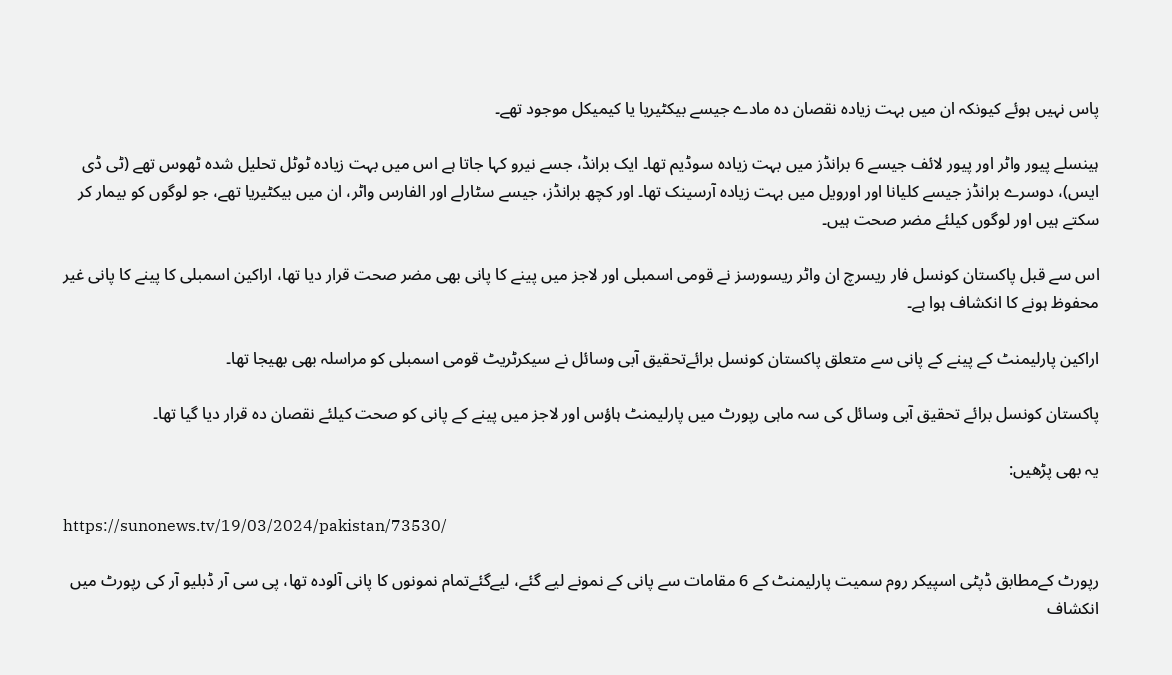پاس نہیں ہوئے کیونکہ ان میں بہت زیادہ نقصان دہ مادے جیسے بیکٹیریا یا کیمیکل موجود تھے۔

ہینسلے پیور واٹر اور پیور لائف جیسے 6 برانڈز میں بہت زیادہ سوڈیم تھا۔ ایک برانڈ، جسے نیرو کہا جاتا ہے اس میں بہت زیادہ ٹوٹل تحلیل شدہ ٹھوس تھے (ٹی ڈی ایس)، دوسرے برانڈز جیسے کلیانا اور اورویل میں بہت زیادہ آرسینک تھا۔ اور کچھ برانڈز، جیسے سٹارلے اور الفارس واٹر، ان میں بیکٹیریا تھے، جو لوگوں کو بیمار کر سکتے ہیں اور لوگوں کیلئے مضر صحت ہیں۔

اس سے قبل پاکستان کونسل فار ریسرچ ان واٹر ریسورسز نے قومی اسمبلی اور لاجز میں پینے کا پانی بھی مضر صحت قرار دیا تھا، اراکین اسمبلی کا پینے کا پانی غیر محفوظ ہونے کا انکشاف ہوا ہے۔

اراکین پارلیمنٹ کے پینے کے پانی سے متعلق پاکستان کونسل برائےتحقیق آبی وسائل نے سیکرٹریٹ قومی اسمبلی کو مراسلہ بھی بھیجا تھا۔

پاکستان کونسل برائے تحقیق آبی وسائل کی سہ ماہی رپورٹ میں پارلیمنٹ ہاؤس اور لاجز میں پینے کے پانی کو صحت کیلئے نقصان دہ قرار دیا گیا تھا۔

یہ بھی پڑھیں:

https://sunonews.tv/19/03/2024/pakistan/73530/

رپورٹ کےمطابق ڈپٹی اسپیکر روم سمیت پارلیمنٹ کے 6 مقامات سے پانی کے نمونے لیے گئے، لیےگئےتمام نمونوں کا پانی آلودہ تھا، پی سی آر ڈبلیو آر کی رپورٹ میں انکشاف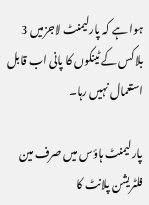ہوا ہے کہ پارلیمنٹ لاجزمیں 3 بلاکس کے ٹینکوں کا پانی اب قابل استعمال نہیں رہا۔

پارلیمنٹ ہاؤس میں صرف مین فلٹریشن پلانٹ کا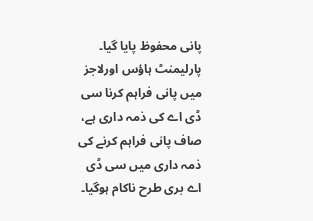پانی محفوظ پایا گیا۔ پارلیمنٹ ہاؤس اورلاجز میں پانی فراہم کرنا سی ڈی اے کی ذمہ داری ہے، صاف پانی فراہم کرنے کی ذمہ داری میں سی ڈی اے بری طرح ناکام ہوگیا۔